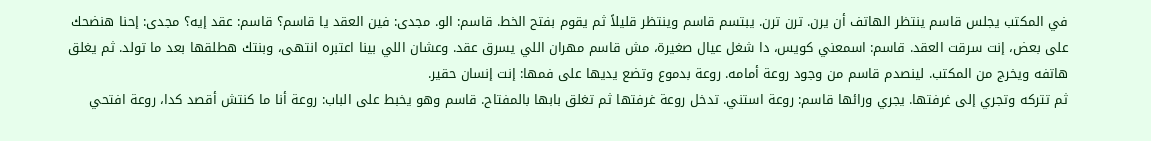في المكتب يجلس قاسم ينتظر الهاتف أن يرن. ترن ترن. يبتسم قاسم وينتظر قليلاً ثم يقوم بفتح الخط. قاسم: الو. مجدى: فين العقد يا قاسم؟ قاسم: عقد إيه؟ مجدى: إحنا هنضحك على بعض، إنت سرقت العقد. قاسم: اسمعني كويس، دا شغل عيال صغيرة، مش قاسم مهران اللي يسرق عقد. وعشان اللي بينا اعتبره انتهى، وبنتك هطلقها بعد ما تولد. ثم يغلق هاتفه ويخرج من المكتب. لينصدم قاسم من وجود روعة أمامه. روعة بدموع وتضع يديها على فمها: إنت إنسان حقير.
ثم تتركه وتجري إلى غرفتها. يجري ورائها قاسم: روعة استني. تدخل روعة غرفتها ثم تغلق بابها بالمفتاح. قاسم وهو يخبط على الباب: روعة أنا ما كنتش أقصد كدا، روعة افتحي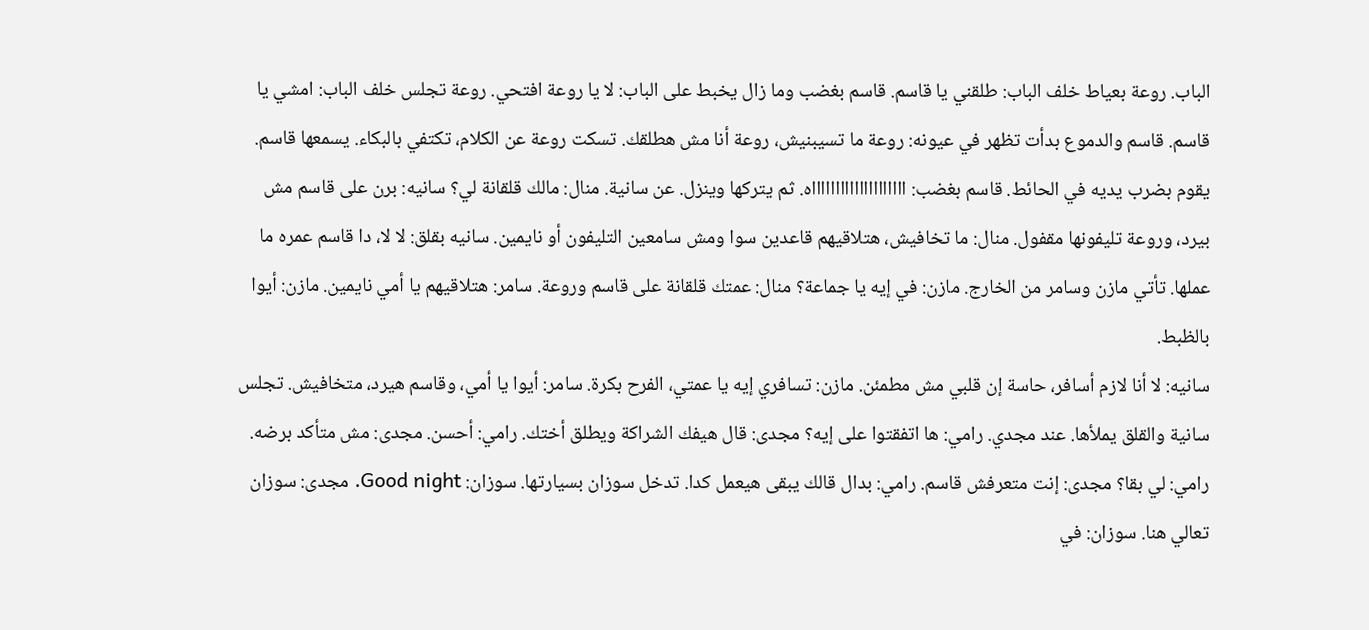الباب. روعة بعياط خلف الباب: طلقني يا قاسم. قاسم بغضب وما زال يخبط على الباب: لا يا روعة افتحي. روعة تجلس خلف الباب: امشي يا قاسم. قاسم والدموع بدأت تظهر في عيونه: روعة ما تسيبنيش، روعة أنا مش هطلقك. تسكت روعة عن الكلام، تكتفي بالبكاء. يسمعها قاسم.
يقوم بضرب يديه في الحائط. قاسم بغضب: ااااااااااااااااااااه. ثم يتركها وينزل. عن سانية. منال: مالك قلقانة لي؟ سانيه: برن على قاسم مش بيرد، وروعة تليفونها مقفول. منال: ما تخافيش، هتلاقيهم قاعدين سوا ومش سامعين التليفون أو نايمين. سانيه بقلق: لا لا، دا قاسم عمره ما عملها. تأتي مازن وسامر من الخارج. مازن: في إيه يا جماعة؟ منال: عمتك قلقانة على قاسم وروعة. سامر: هتلاقيهم يا أمي نايمين. مازن: أيوا بالظبط.
سانيه: لا أنا لازم أسافر، حاسة إن قلبي مش مطمئن. مازن: تسافري إيه يا عمتي، الفرح بكرة. سامر: أيوا يا أمي، وقاسم هيرد، متخافيش. تجلس سانية والقلق يملأها. عند مجدي. رامي: ها اتفقتوا على إيه؟ مجدى: قال هيفك الشراكة ويطلق أختك. رامي: أحسن. مجدى: مش متأكد برضه. رامي: لي بقا؟ مجدى: إنت متعرفش قاسم. رامي: بدال قالك يبقى هيعمل كدا. تدخل سوزان بسيارتها. سوزان: Good night. مجدى: سوزان تعالي هنا. سوزان: في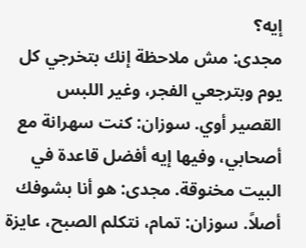إيه؟
مجدى: مش ملاحظة إنك بتخرجي كل يوم وبترجعي الفجر، وغير اللبس القصير أوي. سوزان: كنت سهرانة مع أصحابي، وفيها إيه أفضل قاعدة في البيت مخنوقة. مجدى: هو أنا بشوفك أصلاً. سوزان: تمام، نتكلم الصبح، عايزة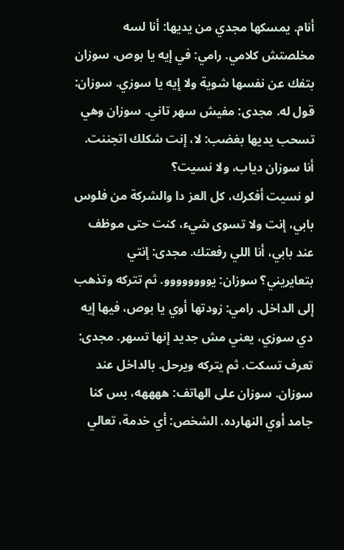أنام. يمسكها مجدي من يديها: أنا لسه مخلصتش كلامي. رامي: في إيه يا بوص، سوزان بتفك عن نفسها شوية ولا إيه يا سوزي. سوزان: قول له. مجدى: مفيش سهر تاني. سوزان وهي تسحب يديها بغضب: لا، إنت شكلك اتجننت. أنا سوزان دياب، ولا نسيت؟
لو نسيت أفكرك، كل العز دا والشركة من فلوس بابي، إنت ولا تسوى شيء، كنت حتى موظف عند بابي، أنا اللي رفعتك. مجدى: إنتي بتعايريني؟ سوزان: يوووووووو. ثم تتركه وتذهب إلى الداخل. رامي: زودتها أوي يا بوص، فيها إيه دي سوزي، يعني مش جديد إنها تسهر. مجدى: تعرف تسكت. ثم يتركه ويرحل. بالداخل عند سوزان. سوزان على الهاتف: ههههه، بس كنا جامد أوي النهارده. الشخص: أي خدمة، تعالي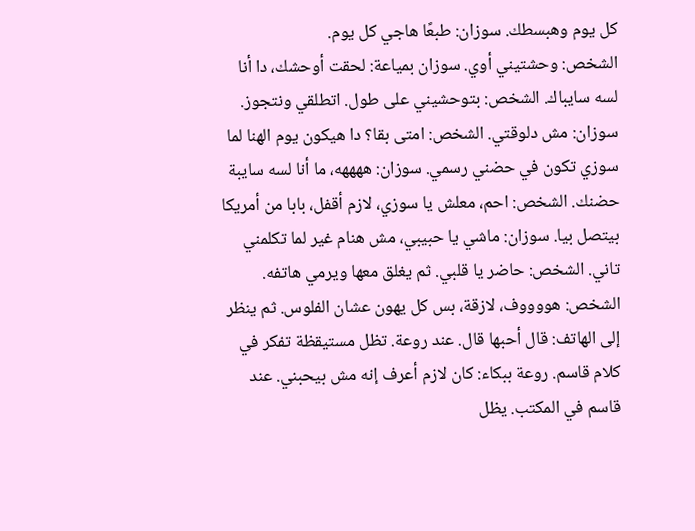كل يوم وهبسطك. سوزان: طبعًا هاجي كل يوم.
الشخص: وحشتيني أوي. سوزان بمياعة: لحقت أوحشك، دا أنا لسه سايباك. الشخص: بتوحشيني على طول. اتطلقي ونتجوز. سوزان: مش دلوقتي. الشخص: امتى بقا؟ دا هيكون يوم الهنا لما سوزي تكون في حضني رسمي. سوزان: ههههه، ما أنا لسه سايبة حضنك. الشخص: احم، معلش يا سوزي، لازم أقفل، بابا من أمريكا بيتصل بيا. سوزان: ماشي يا حبيبي، مش هنام غير لما تكلمني تاني. الشخص: حاضر يا قلبي. ثم يغلق معها ويرمي هاتفه.
الشخص: هووووف، لازقة، بس كل يهون عشان الفلوس. ثم ينظر إلى الهاتف: قال أحبها قال. عند روعة. تظل مستيقظة تفكر في كلام قاسم. روعة ببكاء: كان لازم أعرف إنه مش بيحبني. عند قاسم في المكتب. يظل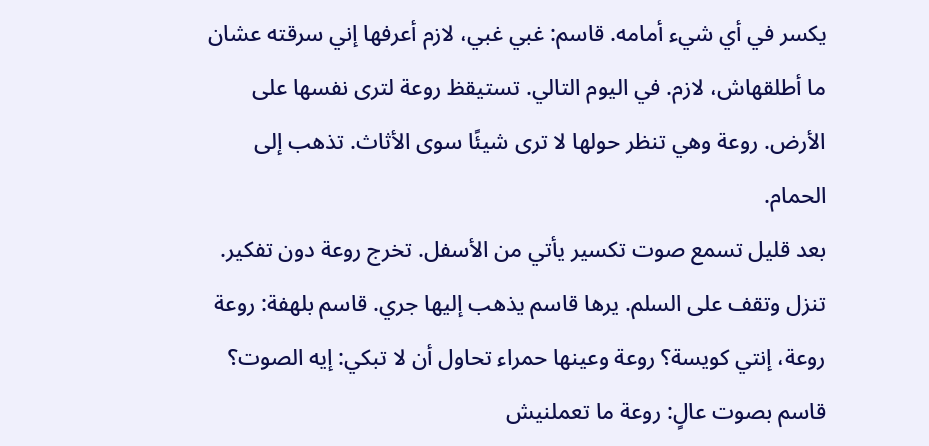يكسر في أي شيء أمامه. قاسم: غبي غبي، لازم أعرفها إني سرقته عشان ما أطلقهاش، لازم. في اليوم التالي. تستيقظ روعة لترى نفسها على الأرض. روعة وهي تنظر حولها لا ترى شيئًا سوى الأثاث. تذهب إلى الحمام.
بعد قليل تسمع صوت تكسير يأتي من الأسفل. تخرج روعة دون تفكير. تنزل وتقف على السلم. يرها قاسم يذهب إليها جري. قاسم بلهفة: روعة روعة، إنتي كويسة؟ روعة وعينها حمراء تحاول أن لا تبكي: إيه الصوت؟ قاسم بصوت عالٍ: روعة ما تعملنيش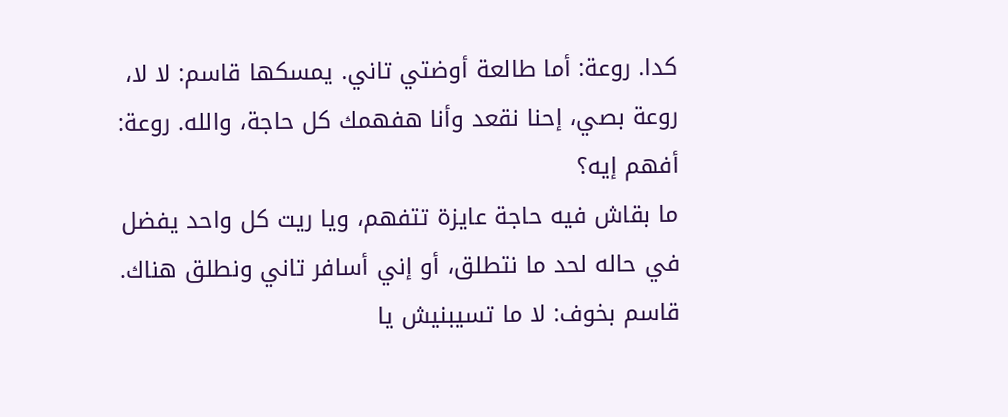كدا. روعة: أما طالعة أوضتي تاني. يمسكها قاسم: لا لا، روعة بصي، إحنا نقعد وأنا هفهمك كل حاجة، والله. روعة: أفهم إيه؟
ما بقاش فيه حاجة عايزة تتفهم، ويا ريت كل واحد يفضل في حاله لحد ما نتطلق، أو إني أسافر تاني ونطلق هناك. قاسم بخوف: لا ما تسيبنيش يا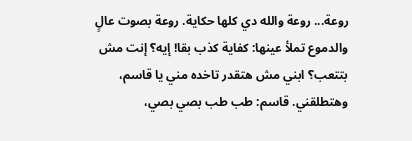روعة... روعة والله دي كلها حكاية. روعة بصوت عالٍ والدموع تملأ عينها: كفاية كذب بقا! إيه؟ إنت مش بتتعب؟ ابني مش هتقدر تاخده مني يا قاسم، وهتطلقني. قاسم: طب طب بصي بصي،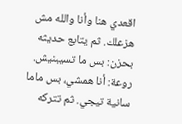اقعدي هنا وأنا والله مش هزعلك. ثم يتابع حديثه بحزن: بس ما تسيبنيش. روعة: أنا همشي، بس ماما سانية تيجي. ثم تتركه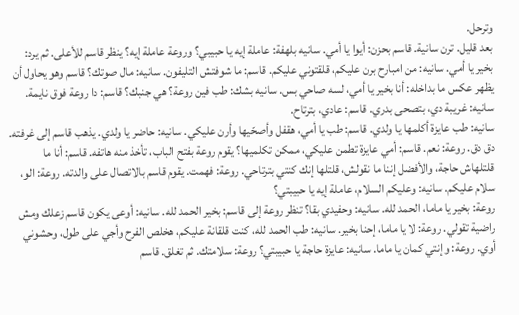وترحل.
بعد قليل. ترن سانية. قاسم بحزن: أيوا يا أمي. سانيه بلهفة: عاملة إيه يا حبيبي؟ وروعة عاملة إيه؟ ينظر قاسم للأعلى. ثم يرد: بخير يا أمي. سانيه: من امبارح برن عليكم، قلقتوني عليكم. قاسم: ما شوفتش التليفون. سانيه: مال صوتك؟ قاسم وهو يحاول أن يظهر عكس ما بداخله: أنا بخير يا أمي، لسه صاحي بس. سانيه بشك: طب فين روعة؟ هي جنبك؟ قاسم: دا روعة فوق نايمة. سانيه: غريبة دي، بتصحى بدري. قاسم: عادي، بترتاح.
سانيه: طب عايزة أكلمها يا ولدي. قاسم: طب يا أمي، هقفل وأصحّيها وأرن عليكي. سانيه: حاضر يا ولدي. يذهب قاسم إلى غرفته. دق دق. روعة: نعم. قاسم: أمي عايزة تطمن عليكي، ممكن تكلميها؟ يقوم روعة بفتح الباب، تأخذ منه هاتفه. قاسم: أنا ما قلتلهاش حاجة، والأفضل إننا ما نقولش، قلتلها إنك كنتي بترتاحي. روعة: فهمت. يقوم قاسم بالاتصال على والدته. روعة: الو، سلام عليكم. سانيه: وعليكم السلام، عاملة إيه يا حبيبتي؟
روعة: بخير يا ماما، الحمد لله. سانيه: وحفيدي بقا؟ تنظر روعة إلى قاسم: بخير الحمد لله. سانيه: أوعى يكون قاسم زعلك ومش راضية تقولي. روعة: لا يا ماما، إحنا بخير. سانيه: طب الحمد لله، كنت قلقانة عليكم، هخلص الفرح وأجي على طول، وحشوني أوي. روعة: وإنتي كمان يا ماما. سانيه: عايزة حاجة يا حبيبتي؟ روعة: سلامتك. ثم تغلق. قاسم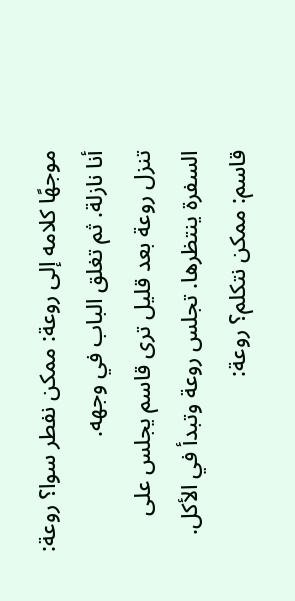موجهًا كلامه إلى روعة: ممكن نفطر سوا؟ روعة: أنا نازلة. ثم تغلق الباب في وجهه.
تنزل روعة بعد قليل ترى قاسم يجلس على السفرة ينتظرها. تجلس روعة وتبدأ في الأكل. قاسم: ممكن نتكلم؟ روعة: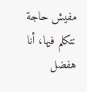مفيش حاجة نتكلم فيها، أنا هفضل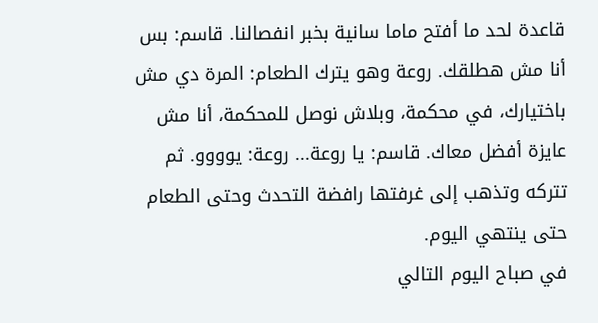قاعدة لحد ما أفتح ماما سانية بخبر انفصالنا. قاسم: بس أنا مش هطلقك. روعة وهو يترك الطعام: المرة دي مش باختيارك، في محكمة، وبلاش نوصل للمحكمة، أنا مش عايزة أفضل معاك. قاسم: يا روعة... روعة: يوووو. ثم تتركه وتذهب إلى غرفتها رافضة التحدث وحتى الطعام حتى ينتهي اليوم.
في صباح اليوم التالي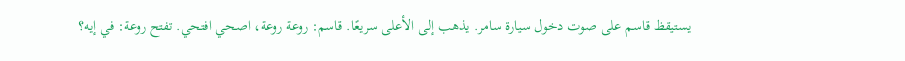يستيقظ قاسم على صوت دخول سيارة سامر. يذهب إلى الأعلى سريعًا. قاسم: روعة روعة، اصحي افتحي. تفتح روعة: في إيه؟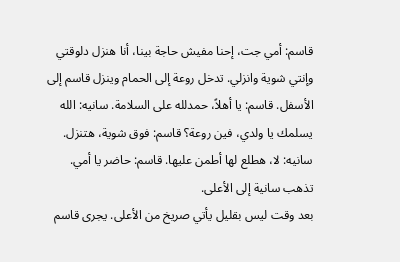قاسم: أمي جت، إحنا مفيش حاجة بينا، أنا هنزل دلوقتي وإنتي شوية وانزلي. تدخل روعة إلى الحمام وينزل قاسم إلى الأسفل. قاسم: يا أهلاً، حمدلله على السلامة. سانيه: الله يسلمك يا ولدي، فين روعة؟ قاسم: فوق شوية، هتنزل. سانيه: لا، هطلع لها أطمن عليها. قاسم: حاضر يا أمي. تذهب سانية إلى الأعلى.
بعد وقت ليس بقليل يأتي صريخ من الأعلى. يجرى قاسم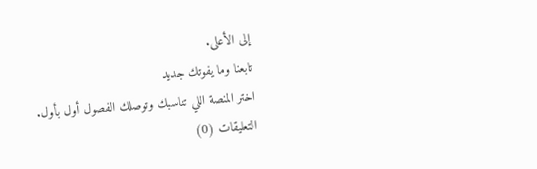إلى الأعلى.
تابعنا وما يفوتك جديد
اختر المنصة اللي تناسبك وتوصلك الفصول أول بأول.
التعليقات (0)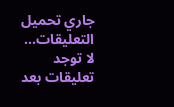جاري تحميل التعليقات...
لا توجد تعليقات بعد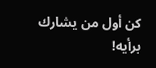كن أول من يشارك برأيه!